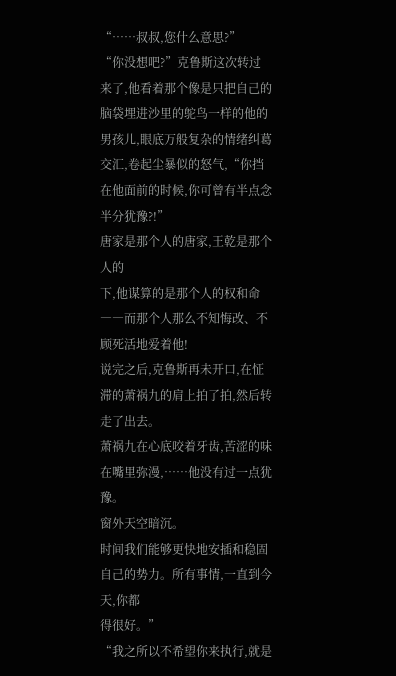“……叔叔,您什么意思?”
“你没想吧?”克鲁斯这次转过
来了,他看着那个像是只把自己的脑袋埋进沙里的鸵鸟一样的他的男孩儿,眼底万般复杂的情绪纠葛交汇,卷起尘暴似的怒气,“你挡在他面前的时候,你可曾有半点念
半分犹豫?!”
唐家是那个人的唐家,王乾是那个人的
下,他谋算的是那个人的权和命――而那个人那么不知悔改、不顾死活地爱着他!
说完之后,克鲁斯再未开口,在怔滞的萧祸九的肩上拍了拍,然后转
走了出去。
萧祸九在心底咬着牙齿,苦涩的味
在嘴里弥漫,……他没有过一点犹豫。
窗外天空暗沉。
时间我们能够更快地安插和稳固自己的势力。所有事情,一直到今天,你都
得很好。”
“我之所以不希望你来执行,就是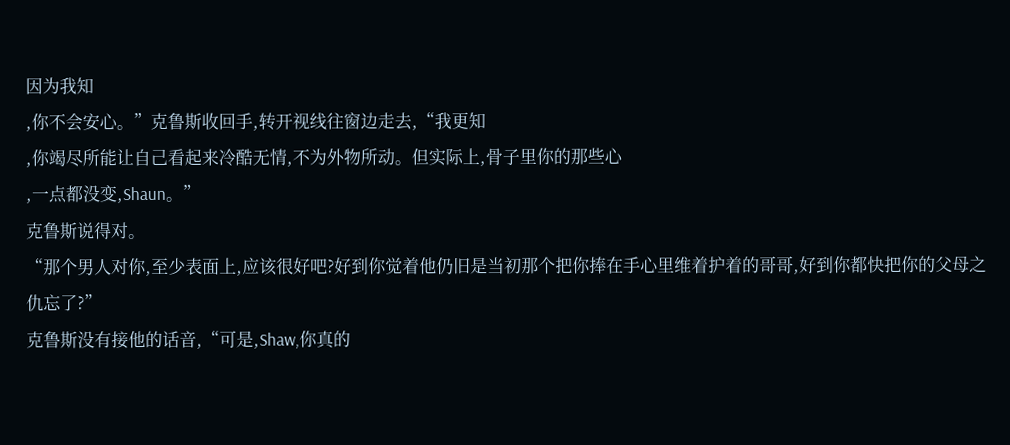因为我知
,你不会安心。”克鲁斯收回手,转开视线往窗边走去,“我更知
,你竭尽所能让自己看起来冷酷无情,不为外物所动。但实际上,骨子里你的那些心
,一点都没变,Shaun。”
克鲁斯说得对。
“那个男人对你,至少表面上,应该很好吧?好到你觉着他仍旧是当初那个把你捧在手心里维着护着的哥哥,好到你都快把你的父母之仇忘了?”
克鲁斯没有接他的话音,“可是,Shaw,你真的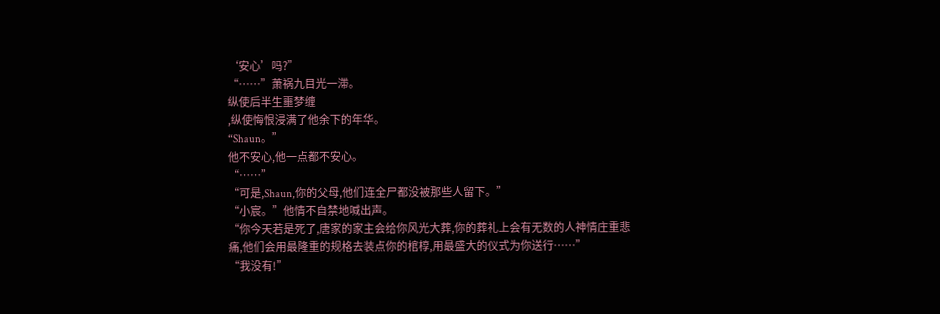‘安心’吗?”
“……”萧祸九目光一滞。
纵使后半生噩梦缠
,纵使悔恨浸满了他余下的年华。
“Shaun。”
他不安心,他一点都不安心。
“……”
“可是,Shaun,你的父母,他们连全尸都没被那些人留下。”
“小宸。”他情不自禁地喊出声。
“你今天若是死了,唐家的家主会给你风光大葬,你的葬礼上会有无数的人神情庄重悲痛,他们会用最隆重的规格去装点你的棺椁,用最盛大的仪式为你送行……”
“我没有!”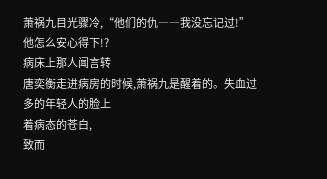萧祸九目光骤冷,“他们的仇――我没忘记过!”
他怎么安心得下!?
病床上那人闻言转
唐奕衡走进病房的时候,萧祸九是醒着的。失血过多的年轻人的脸上
着病态的苍白,
致而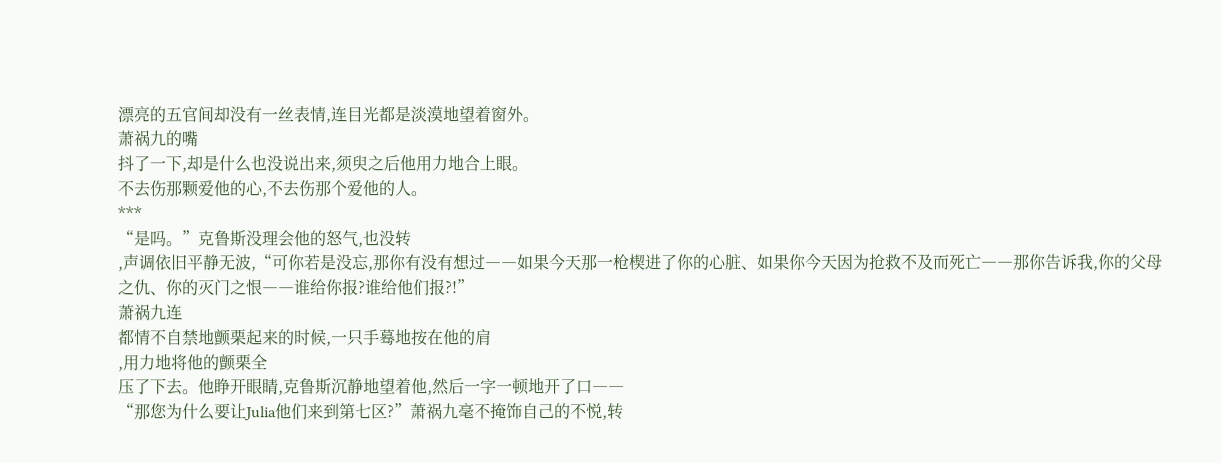漂亮的五官间却没有一丝表情,连目光都是淡漠地望着窗外。
萧祸九的嘴
抖了一下,却是什么也没说出来,须臾之后他用力地合上眼。
不去伤那颗爱他的心,不去伤那个爱他的人。
***
“是吗。”克鲁斯没理会他的怒气,也没转
,声调依旧平静无波,“可你若是没忘,那你有没有想过――如果今天那一枪楔进了你的心脏、如果你今天因为抢救不及而死亡――那你告诉我,你的父母之仇、你的灭门之恨――谁给你报?谁给他们报?!”
萧祸九连
都情不自禁地颤栗起来的时候,一只手蓦地按在他的肩
,用力地将他的颤栗全
压了下去。他睁开眼睛,克鲁斯沉静地望着他,然后一字一顿地开了口――
“那您为什么要让Julia他们来到第七区?”萧祸九毫不掩饰自己的不悦,转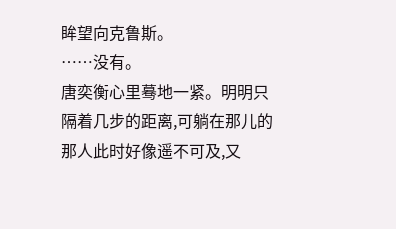眸望向克鲁斯。
……没有。
唐奕衡心里蓦地一紧。明明只隔着几步的距离,可躺在那儿的那人此时好像遥不可及,又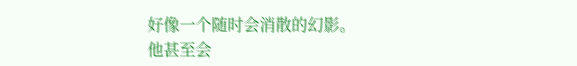好像一个随时会消散的幻影。
他甚至会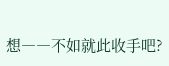想――不如就此收手吧?